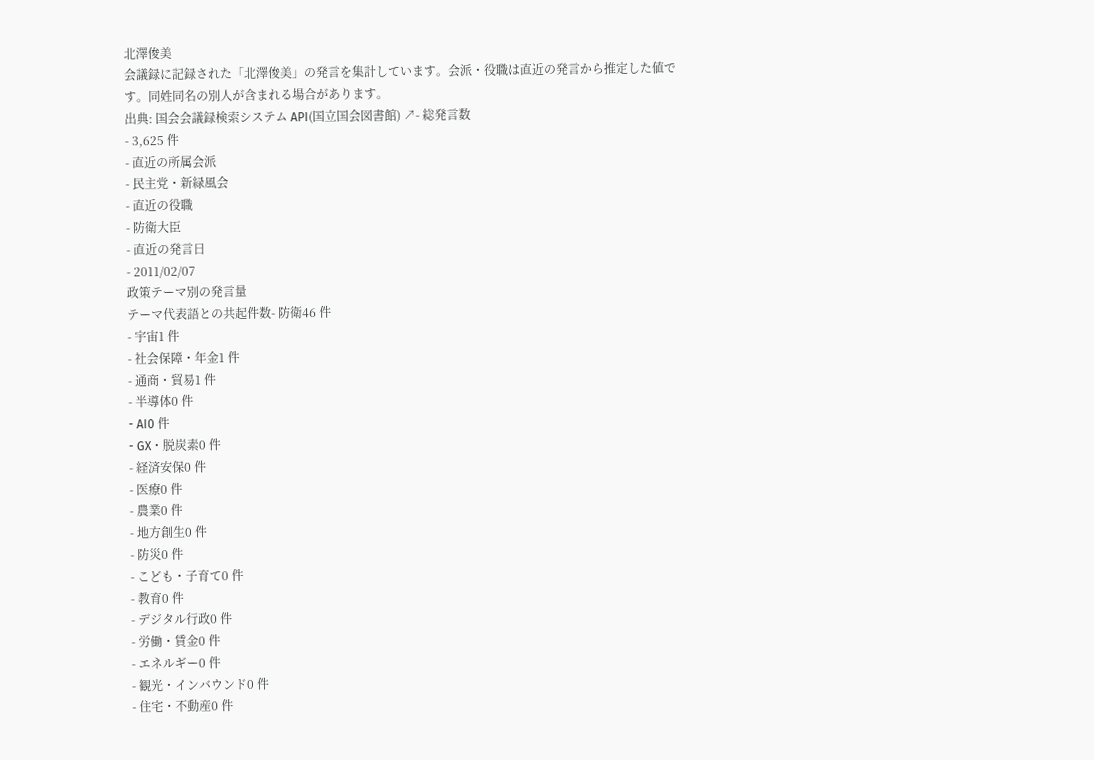北澤俊美
会議録に記録された「北澤俊美」の発言を集計しています。会派・役職は直近の発言から推定した値です。同姓同名の別人が含まれる場合があります。
出典: 国会会議録検索システム API(国立国会図書館) ↗- 総発言数
- 3,625 件
- 直近の所属会派
- 民主党・新緑風会
- 直近の役職
- 防衛大臣
- 直近の発言日
- 2011/02/07
政策テーマ別の発言量
テーマ代表語との共起件数- 防衛46 件
- 宇宙1 件
- 社会保障・年金1 件
- 通商・貿易1 件
- 半導体0 件
- AI0 件
- GX・脱炭素0 件
- 経済安保0 件
- 医療0 件
- 農業0 件
- 地方創生0 件
- 防災0 件
- こども・子育て0 件
- 教育0 件
- デジタル行政0 件
- 労働・賃金0 件
- エネルギー0 件
- 観光・インバウンド0 件
- 住宅・不動産0 件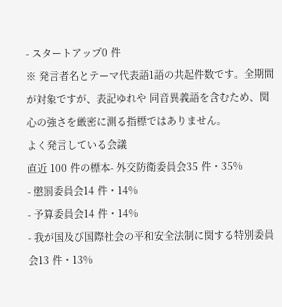- スタートアップ0 件
※ 発言者名とテーマ代表語1語の共起件数です。全期間が対象ですが、表記ゆれや 同音異義語を含むため、関心の強さを厳密に測る指標ではありません。
よく発言している会議
直近 100 件の標本- 外交防衛委員会35 件・35%
- 懲罰委員会14 件・14%
- 予算委員会14 件・14%
- 我が国及び国際社会の平和安全法制に関する特別委員会13 件・13%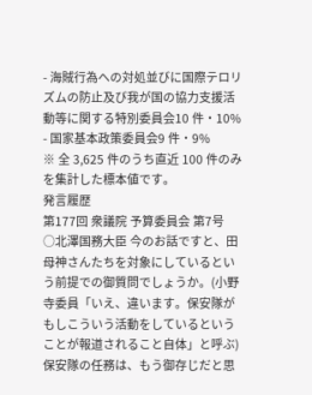- 海賊行為への対処並びに国際テロリズムの防止及び我が国の協力支援活動等に関する特別委員会10 件・10%
- 国家基本政策委員会9 件・9%
※ 全 3,625 件のうち直近 100 件のみを集計した標本値です。
発言履歴
第177回 衆議院 予算委員会 第7号
○北澤国務大臣 今のお話ですと、田母神さんたちを対象にしているという前提での御質問でしょうか。(小野寺委員「いえ、違います。保安隊がもしこういう活動をしているということが報道されること自体」と呼ぶ) 保安隊の任務は、もう御存じだと思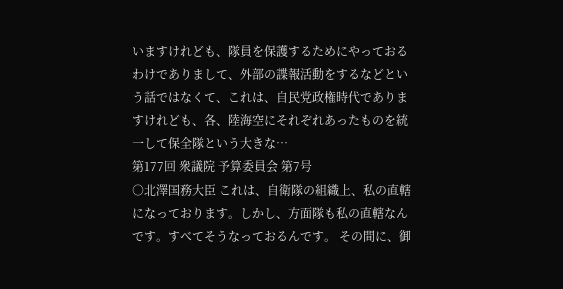いますけれども、隊員を保護するためにやっておるわけでありまして、外部の諜報活動をするなどという話ではなくて、これは、自民党政権時代でありますけれども、各、陸海空にそれぞれあったものを統一して保全隊という大きな…
第177回 衆議院 予算委員会 第7号
○北澤国務大臣 これは、自衛隊の組織上、私の直轄になっております。しかし、方面隊も私の直轄なんです。すべてそうなっておるんです。 その間に、御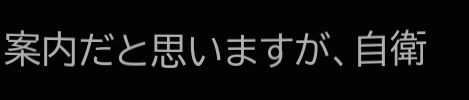案内だと思いますが、自衛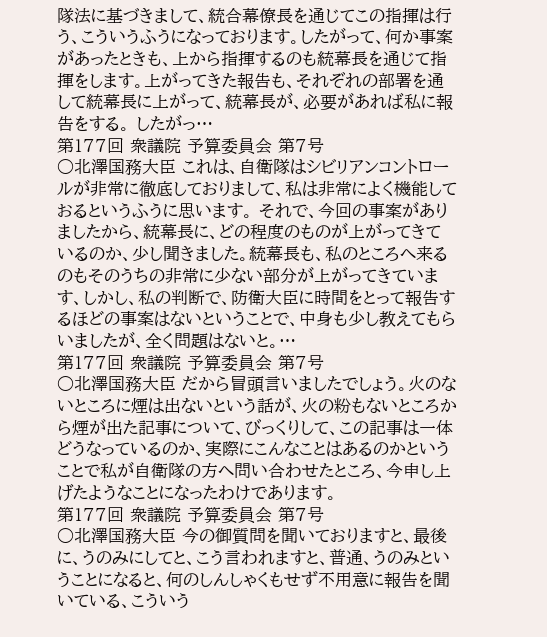隊法に基づきまして、統合幕僚長を通じてこの指揮は行う、こういうふうになっております。したがって、何か事案があったときも、上から指揮するのも統幕長を通じて指揮をします。上がってきた報告も、それぞれの部署を通して統幕長に上がって、統幕長が、必要があれば私に報告をする。 したがっ…
第177回 衆議院 予算委員会 第7号
○北澤国務大臣 これは、自衛隊はシビリアンコントロールが非常に徹底しておりまして、私は非常によく機能しておるというふうに思います。 それで、今回の事案がありましたから、統幕長に、どの程度のものが上がってきているのか、少し聞きました。統幕長も、私のところへ来るのもそのうちの非常に少ない部分が上がってきています、しかし、私の判断で、防衛大臣に時間をとって報告するほどの事案はないということで、中身も少し教えてもらいましたが、全く問題はないと。…
第177回 衆議院 予算委員会 第7号
○北澤国務大臣 だから冒頭言いましたでしょう。火のないところに煙は出ないという話が、火の粉もないところから煙が出た記事について、びっくりして、この記事は一体どうなっているのか、実際にこんなことはあるのかということで私が自衛隊の方へ問い合わせたところ、今申し上げたようなことになったわけであります。
第177回 衆議院 予算委員会 第7号
○北澤国務大臣 今の御質問を聞いておりますと、最後に、うのみにしてと、こう言われますと、普通、うのみということになると、何のしんしゃくもせず不用意に報告を聞いている、こういう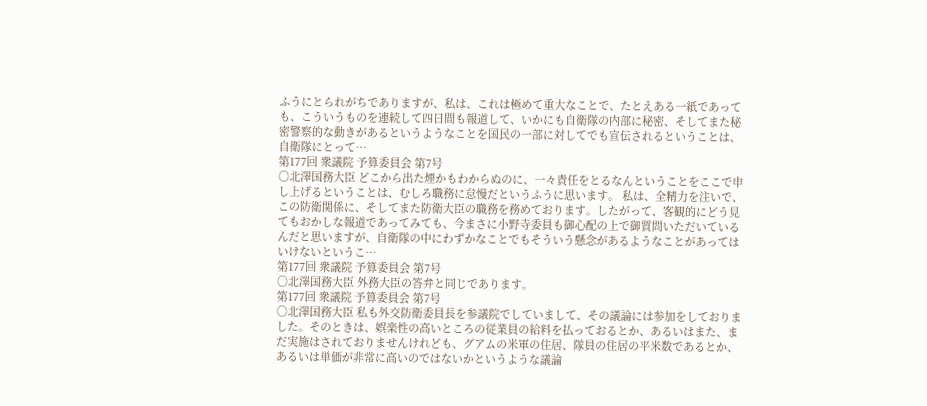ふうにとられがちでありますが、私は、これは極めて重大なことで、たとえある一紙であっても、こういうものを連続して四日間も報道して、いかにも自衛隊の内部に秘密、そしてまた秘密警察的な動きがあるというようなことを国民の一部に対してでも宣伝されるということは、自衛隊にとって…
第177回 衆議院 予算委員会 第7号
○北澤国務大臣 どこから出た煙かもわからぬのに、一々責任をとるなんということをここで申し上げるということは、むしろ職務に怠慢だというふうに思います。 私は、全精力を注いで、この防衛関係に、そしてまた防衛大臣の職務を務めております。したがって、客観的にどう見てもおかしな報道であってみても、今まさに小野寺委員も御心配の上で御質問いただいているんだと思いますが、自衛隊の中にわずかなことでもそういう懸念があるようなことがあってはいけないというこ…
第177回 衆議院 予算委員会 第7号
○北澤国務大臣 外務大臣の答弁と同じであります。
第177回 衆議院 予算委員会 第7号
○北澤国務大臣 私も外交防衛委員長を参議院でしていまして、その議論には参加をしておりました。そのときは、娯楽性の高いところの従業員の給料を払っておるとか、あるいはまた、まだ実施はされておりませんけれども、グアムの米軍の住居、隊員の住居の平米数であるとか、あるいは単価が非常に高いのではないかというような議論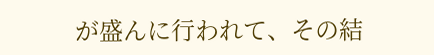が盛んに行われて、その結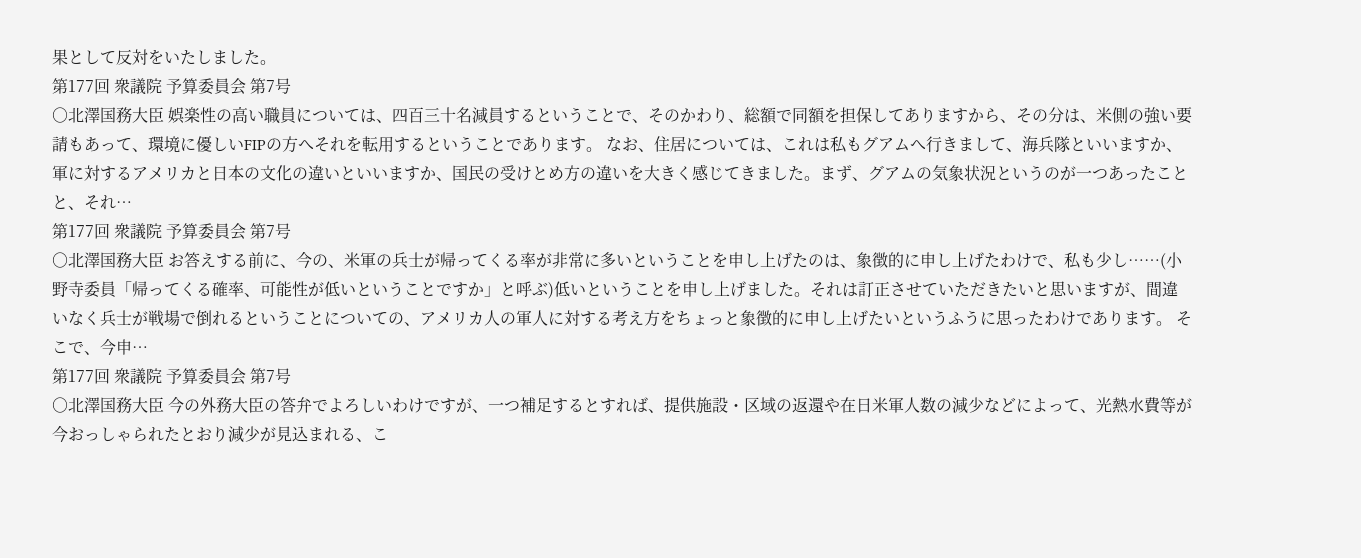果として反対をいたしました。
第177回 衆議院 予算委員会 第7号
○北澤国務大臣 娯楽性の高い職員については、四百三十名減員するということで、そのかわり、総額で同額を担保してありますから、その分は、米側の強い要請もあって、環境に優しいFIPの方へそれを転用するということであります。 なお、住居については、これは私もグアムへ行きまして、海兵隊といいますか、軍に対するアメリカと日本の文化の違いといいますか、国民の受けとめ方の違いを大きく感じてきました。まず、グアムの気象状況というのが一つあったことと、それ…
第177回 衆議院 予算委員会 第7号
○北澤国務大臣 お答えする前に、今の、米軍の兵士が帰ってくる率が非常に多いということを申し上げたのは、象徴的に申し上げたわけで、私も少し……(小野寺委員「帰ってくる確率、可能性が低いということですか」と呼ぶ)低いということを申し上げました。それは訂正させていただきたいと思いますが、間違いなく兵士が戦場で倒れるということについての、アメリカ人の軍人に対する考え方をちょっと象徴的に申し上げたいというふうに思ったわけであります。 そこで、今申…
第177回 衆議院 予算委員会 第7号
○北澤国務大臣 今の外務大臣の答弁でよろしいわけですが、一つ補足するとすれば、提供施設・区域の返還や在日米軍人数の減少などによって、光熱水費等が今おっしゃられたとおり減少が見込まれる、こ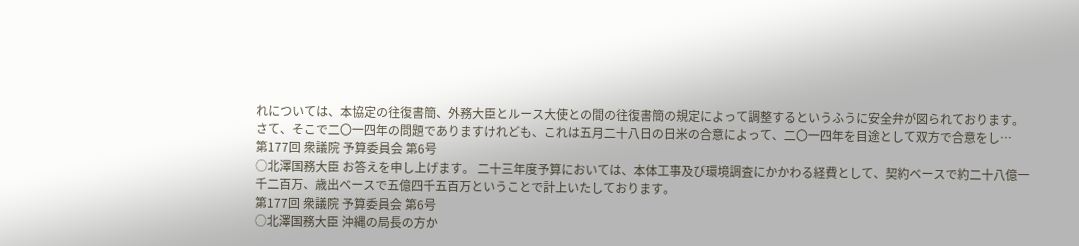れについては、本協定の往復書簡、外務大臣とルース大使との間の往復書簡の規定によって調整するというふうに安全弁が図られております。 さて、そこで二〇一四年の問題でありますけれども、これは五月二十八日の日米の合意によって、二〇一四年を目途として双方で合意をし…
第177回 衆議院 予算委員会 第6号
○北澤国務大臣 お答えを申し上げます。 二十三年度予算においては、本体工事及び環境調査にかかわる経費として、契約ベースで約二十八億一千二百万、歳出ベースで五億四千五百万ということで計上いたしております。
第177回 衆議院 予算委員会 第6号
○北澤国務大臣 沖縄の局長の方か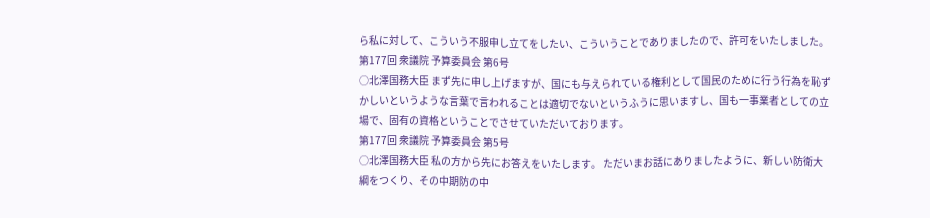ら私に対して、こういう不服申し立てをしたい、こういうことでありましたので、許可をいたしました。
第177回 衆議院 予算委員会 第6号
○北澤国務大臣 まず先に申し上げますが、国にも与えられている権利として国民のために行う行為を恥ずかしいというような言葉で言われることは適切でないというふうに思いますし、国も一事業者としての立場で、固有の資格ということでさせていただいております。
第177回 衆議院 予算委員会 第5号
○北澤国務大臣 私の方から先にお答えをいたします。 ただいまお話にありましたように、新しい防衛大綱をつくり、その中期防の中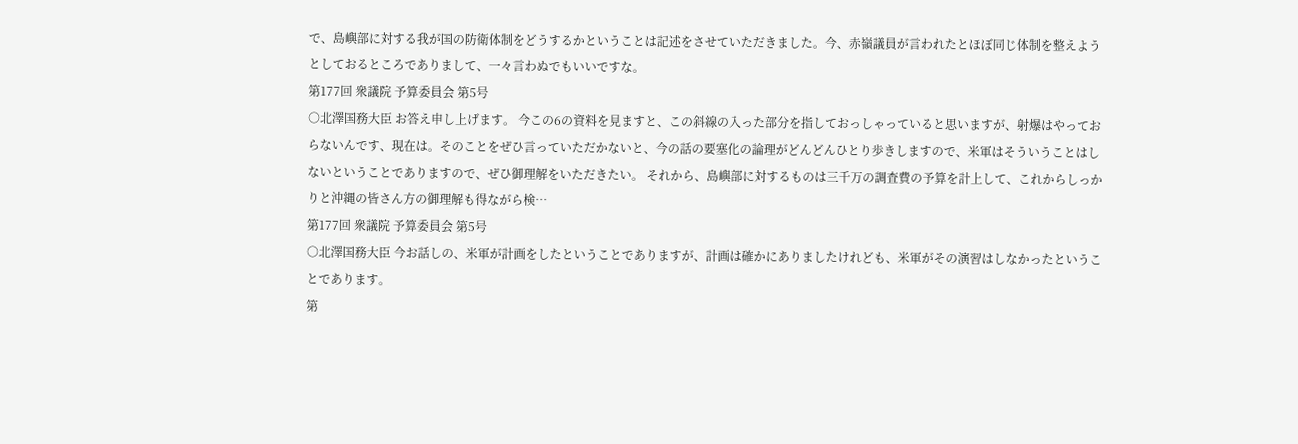で、島嶼部に対する我が国の防衛体制をどうするかということは記述をさせていただきました。今、赤嶺議員が言われたとほぼ同じ体制を整えようとしておるところでありまして、一々言わぬでもいいですな。
第177回 衆議院 予算委員会 第5号
○北澤国務大臣 お答え申し上げます。 今この6の資料を見ますと、この斜線の入った部分を指しておっしゃっていると思いますが、射爆はやっておらないんです、現在は。そのことをぜひ言っていただかないと、今の話の要塞化の論理がどんどんひとり歩きしますので、米軍はそういうことはしないということでありますので、ぜひ御理解をいただきたい。 それから、島嶼部に対するものは三千万の調査費の予算を計上して、これからしっかりと沖縄の皆さん方の御理解も得ながら検…
第177回 衆議院 予算委員会 第5号
○北澤国務大臣 今お話しの、米軍が計画をしたということでありますが、計画は確かにありましたけれども、米軍がその演習はしなかったということであります。
第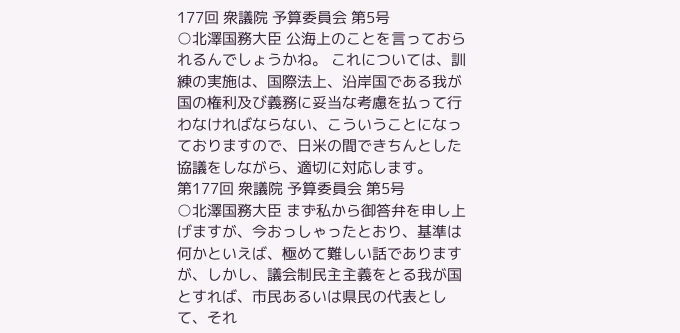177回 衆議院 予算委員会 第5号
○北澤国務大臣 公海上のことを言っておられるんでしょうかね。 これについては、訓練の実施は、国際法上、沿岸国である我が国の権利及び義務に妥当な考慮を払って行わなければならない、こういうことになっておりますので、日米の間できちんとした協議をしながら、適切に対応します。
第177回 衆議院 予算委員会 第5号
○北澤国務大臣 まず私から御答弁を申し上げますが、今おっしゃったとおり、基準は何かといえば、極めて難しい話でありますが、しかし、議会制民主主義をとる我が国とすれば、市民あるいは県民の代表として、それ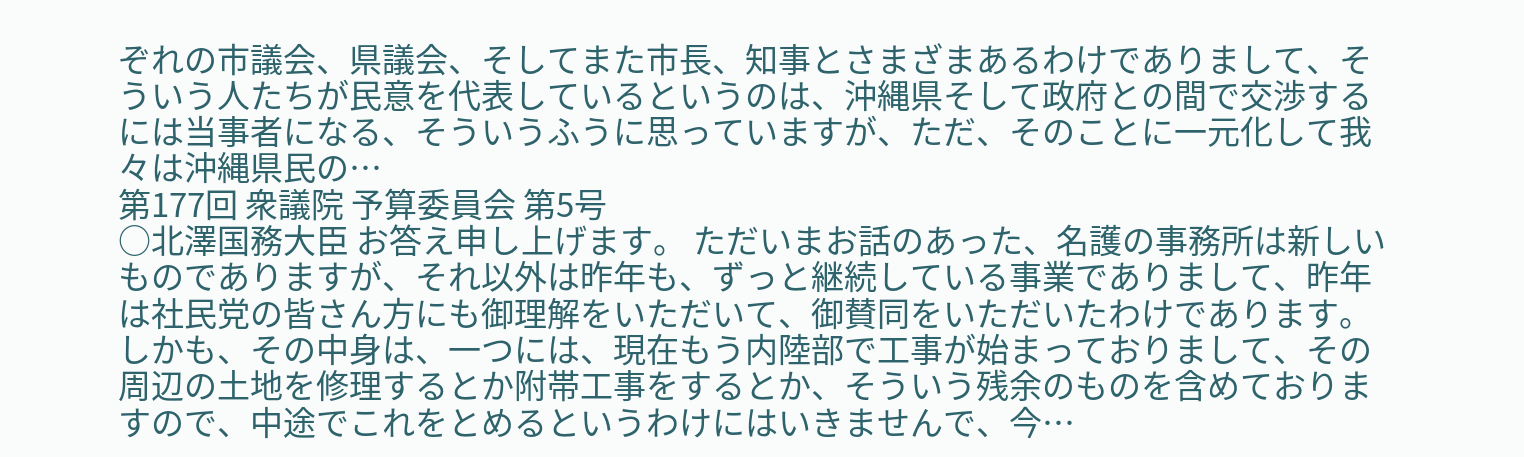ぞれの市議会、県議会、そしてまた市長、知事とさまざまあるわけでありまして、そういう人たちが民意を代表しているというのは、沖縄県そして政府との間で交渉するには当事者になる、そういうふうに思っていますが、ただ、そのことに一元化して我々は沖縄県民の…
第177回 衆議院 予算委員会 第5号
○北澤国務大臣 お答え申し上げます。 ただいまお話のあった、名護の事務所は新しいものでありますが、それ以外は昨年も、ずっと継続している事業でありまして、昨年は社民党の皆さん方にも御理解をいただいて、御賛同をいただいたわけであります。しかも、その中身は、一つには、現在もう内陸部で工事が始まっておりまして、その周辺の土地を修理するとか附帯工事をするとか、そういう残余のものを含めておりますので、中途でこれをとめるというわけにはいきませんで、今…